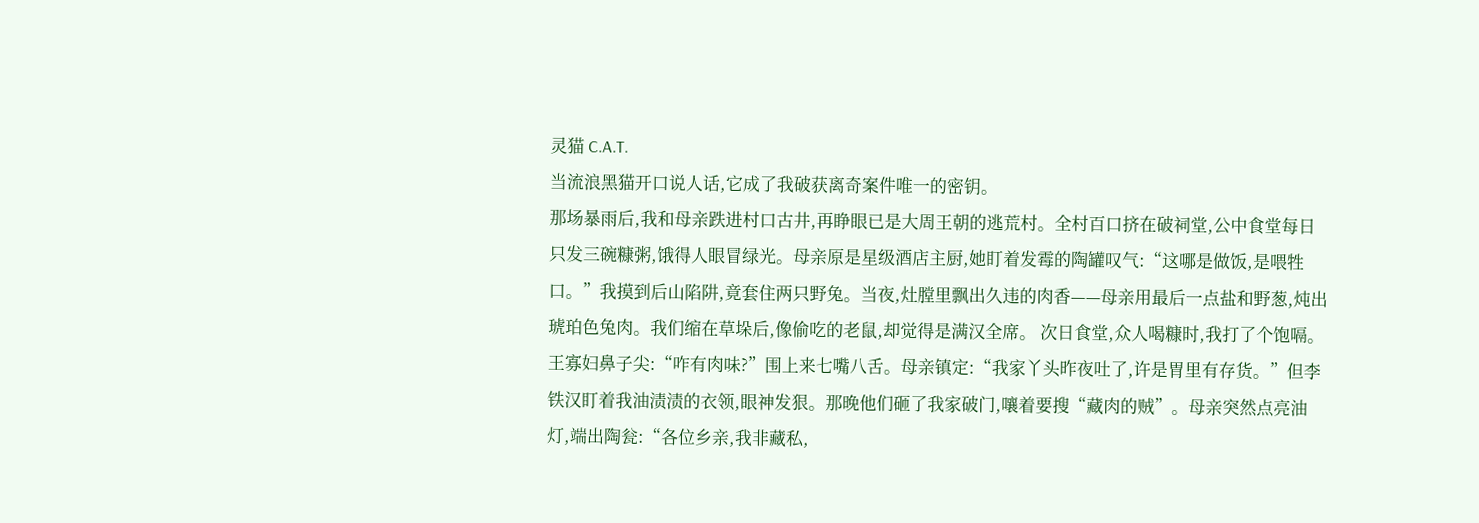灵猫 C.A.T.
当流浪黑猫开口说人话,它成了我破获离奇案件唯一的密钥。
那场暴雨后,我和母亲跌进村口古井,再睁眼已是大周王朝的逃荒村。全村百口挤在破祠堂,公中食堂每日只发三碗糠粥,饿得人眼冒绿光。母亲原是星级酒店主厨,她盯着发霉的陶罐叹气:“这哪是做饭,是喂牲口。”我摸到后山陷阱,竟套住两只野兔。当夜,灶膛里飘出久违的肉香——母亲用最后一点盐和野葱,炖出琥珀色兔肉。我们缩在草垛后,像偷吃的老鼠,却觉得是满汉全席。 次日食堂,众人喝糠时,我打了个饱嗝。王寡妇鼻子尖:“咋有肉味?”围上来七嘴八舌。母亲镇定:“我家丫头昨夜吐了,许是胃里有存货。”但李铁汉盯着我油渍渍的衣领,眼神发狠。那晚他们砸了我家破门,嚷着要搜“藏肉的贼”。母亲突然点亮油灯,端出陶瓮:“各位乡亲,我非藏私,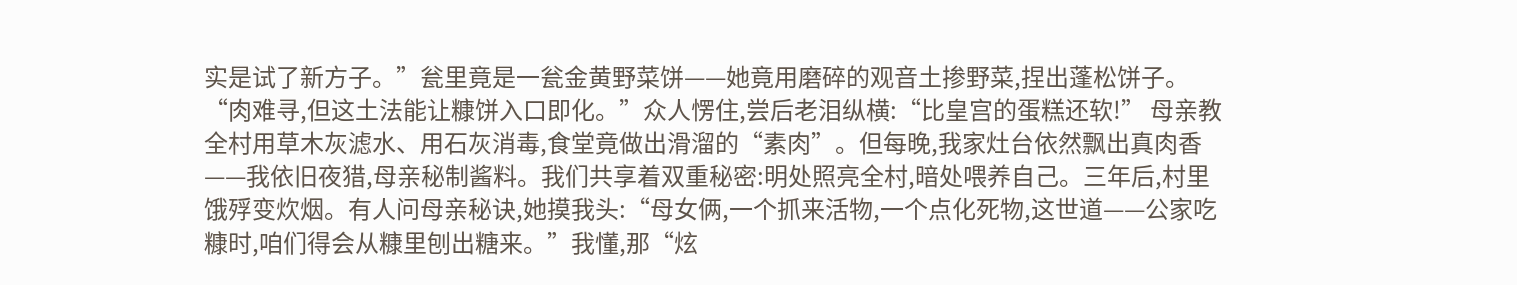实是试了新方子。”瓮里竟是一瓮金黄野菜饼——她竟用磨碎的观音土掺野菜,捏出蓬松饼子。“肉难寻,但这土法能让糠饼入口即化。”众人愣住,尝后老泪纵横:“比皇宫的蛋糕还软!” 母亲教全村用草木灰滤水、用石灰消毒,食堂竟做出滑溜的“素肉”。但每晚,我家灶台依然飘出真肉香——我依旧夜猎,母亲秘制酱料。我们共享着双重秘密:明处照亮全村,暗处喂养自己。三年后,村里饿殍变炊烟。有人问母亲秘诀,她摸我头:“母女俩,一个抓来活物,一个点化死物,这世道——公家吃糠时,咱们得会从糠里刨出糖来。”我懂,那“炫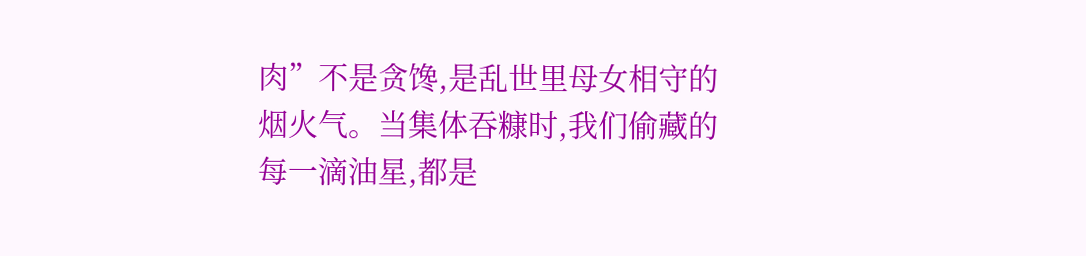肉”不是贪馋,是乱世里母女相守的烟火气。当集体吞糠时,我们偷藏的每一滴油星,都是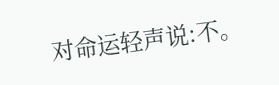对命运轻声说:不。